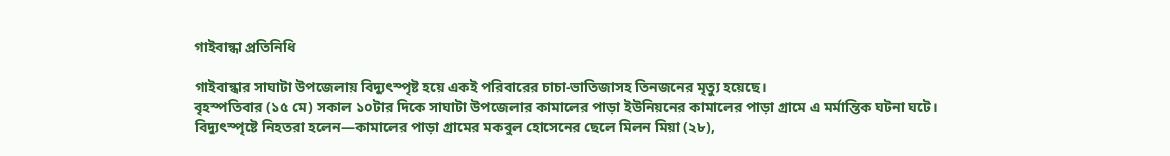গাইবান্ধা প্রতিনিধি

গাইবান্ধার সাঘাটা উপজেলায় বিদ্যুৎস্পৃষ্ট হয়ে একই পরিবারের চাচা-ভাতিজাসহ তিনজনের মৃত্যু হয়েছে।
বৃহস্পতিবার (১৫ মে) সকাল ১০টার দিকে সাঘাটা উপজেলার কামালের পাড়া ইউনিয়নের কামালের পাড়া গ্রামে এ মর্মান্তিক ঘটনা ঘটে।
বিদ্যুৎস্পৃষ্টে নিহতরা হলেন—কামালের পাড়া গ্রামের মকবুল হোসেনের ছেলে মিলন মিয়া (২৮),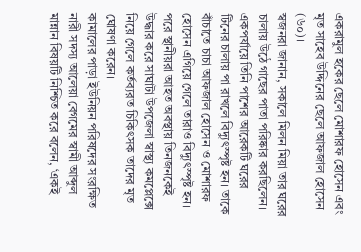একরামুল হকের ছেলে মোশারফ হোসেন এবং মৃত সাহেব উদ্দিনের ছেলে আফজাল হোসেন (৬০)।
স্বজনরা জানান, সকালে মিলন মিয়া তার ঘরের চালায় উঠে গাছের পাতা পরিষ্কার করছিলেন। একপর্যায়ে তিনি পাশের আরেকটি ঘরের টিনের চালায় পা রাখলে বিদ্যুৎস্পৃষ্ট হন। তাকে বাঁচাতে চাচা আফজাল হোসেন ও মোশারফ হোসেন এগিয়ে গেলে তারাও বিদ্যুৎস্পৃষ্ট হন।
পরে স্থানীয়রা আহত অবস্থায় তিনজনকেই উদ্ধার করে সাঘাটা উপজেলা স্বাস্থ্য কমপ্লেক্সে নিয়ে গেলে কর্তব্যরত চিকিৎসক তাদের মৃত ঘোষণা করেন।
কামালের পাড়া ইউনিয়ন পরিষদের সংরক্ষিত নারী সদস্য আলেয়া বেগমের স্বামী আব্দুল মান্নান বিষয়টি নিশ্চিত করে বলেন, ‘একই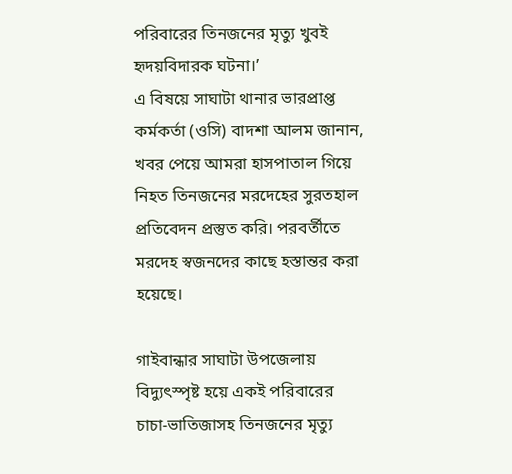পরিবারের তিনজনের মৃত্যু খুবই হৃদয়বিদারক ঘটনা।’
এ বিষয়ে সাঘাটা থানার ভারপ্রাপ্ত কর্মকর্তা (ওসি) বাদশা আলম জানান, খবর পেয়ে আমরা হাসপাতাল গিয়ে নিহত তিনজনের মরদেহের সুরতহাল প্রতিবেদন প্রস্তুত করি। পরবর্তীতে মরদেহ স্বজনদের কাছে হস্তান্তর করা হয়েছে।

গাইবান্ধার সাঘাটা উপজেলায় বিদ্যুৎস্পৃষ্ট হয়ে একই পরিবারের চাচা-ভাতিজাসহ তিনজনের মৃত্যু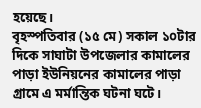হয়েছে।
বৃহস্পতিবার (১৫ মে) সকাল ১০টার দিকে সাঘাটা উপজেলার কামালের পাড়া ইউনিয়নের কামালের পাড়া গ্রামে এ মর্মান্তিক ঘটনা ঘটে।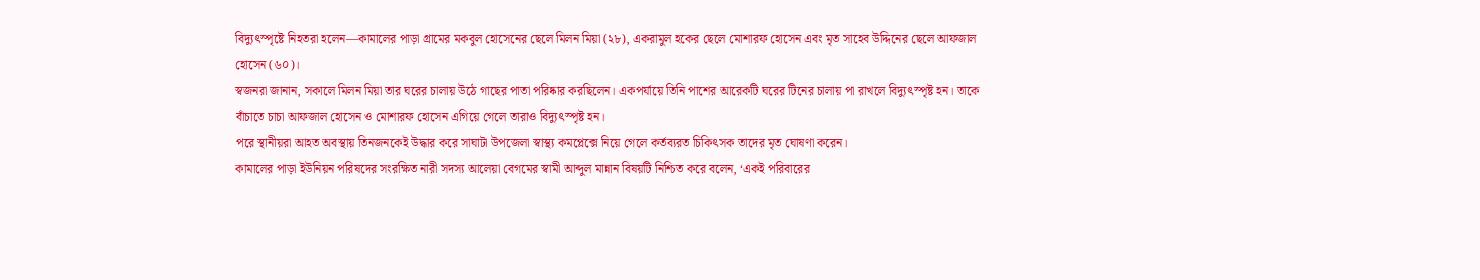বিদ্যুৎস্পৃষ্টে নিহতরা হলেন—কামালের পাড়া গ্রামের মকবুল হোসেনের ছেলে মিলন মিয়া (২৮), একরামুল হকের ছেলে মোশারফ হোসেন এবং মৃত সাহেব উদ্দিনের ছেলে আফজাল হোসেন (৬০)।
স্বজনরা জানান, সকালে মিলন মিয়া তার ঘরের চালায় উঠে গাছের পাতা পরিষ্কার করছিলেন। একপর্যায়ে তিনি পাশের আরেকটি ঘরের টিনের চালায় পা রাখলে বিদ্যুৎস্পৃষ্ট হন। তাকে বাঁচাতে চাচা আফজাল হোসেন ও মোশারফ হোসেন এগিয়ে গেলে তারাও বিদ্যুৎস্পৃষ্ট হন।
পরে স্থানীয়রা আহত অবস্থায় তিনজনকেই উদ্ধার করে সাঘাটা উপজেলা স্বাস্থ্য কমপ্লেক্সে নিয়ে গেলে কর্তব্যরত চিকিৎসক তাদের মৃত ঘোষণা করেন।
কামালের পাড়া ইউনিয়ন পরিষদের সংরক্ষিত নারী সদস্য আলেয়া বেগমের স্বামী আব্দুল মান্নান বিষয়টি নিশ্চিত করে বলেন, ‘একই পরিবারের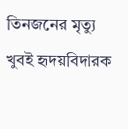তিনজনের মৃত্যু খুবই হৃদয়বিদারক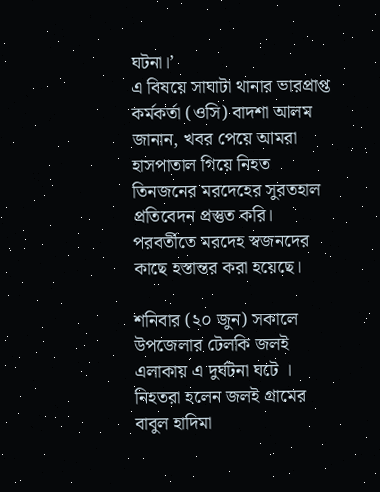ঘটনা।’
এ বিষয়ে সাঘাটা থানার ভারপ্রাপ্ত কর্মকর্তা (ওসি) বাদশা আলম জানান, খবর পেয়ে আমরা হাসপাতাল গিয়ে নিহত তিনজনের মরদেহের সুরতহাল প্রতিবেদন প্রস্তুত করি। পরবর্তীতে মরদেহ স্বজনদের কাছে হস্তান্তর করা হয়েছে।

শনিবার (২০ জুন) সকালে উপজেলার টেলকি জলই এলাকায় এ দুর্ঘটনা ঘটে । নিহতরা হলেন জলই গ্রামের বাবুল হাদিমা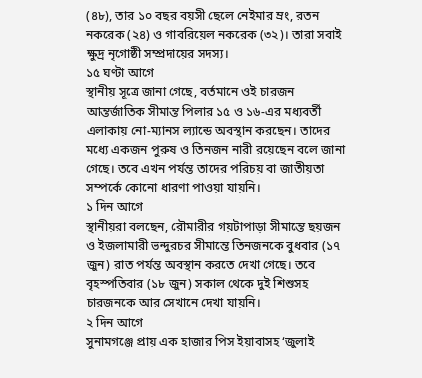(৪৮), তার ১০ বছর বয়সী ছেলে নেইমার ম্রং, রতন নকরেক (২৪) ও গাবরিয়েল নকরেক (৩২)। তারা সবাই ক্ষুদ্র নৃগোষ্ঠী সম্প্রদায়ের সদস্য।
১৫ ঘণ্টা আগে
স্থানীয় সূত্রে জানা গেছে, বর্তমানে ওই চারজন আন্তর্জাতিক সীমান্ত পিলার ১৫ ও ১৬-এর মধ্যবর্তী এলাকায় নো-ম্যানস ল্যান্ডে অবস্থান করছেন। তাদের মধ্যে একজন পুরুষ ও তিনজন নারী রয়েছেন বলে জানা গেছে। তবে এখন পর্যন্ত তাদের পরিচয় বা জাতীয়তা সম্পর্কে কোনো ধারণা পাওয়া যায়নি।
১ দিন আগে
স্থানীয়রা বলছেন, রৌমারীর গয়টাপাড়া সীমান্তে ছয়জন ও ইজলামারী ভন্দুরচর সীমান্তে তিনজনকে বুধবার (১৭ জুন) রাত পর্যন্ত অবস্থান করতে দেখা গেছে। তবে বৃহস্পতিবার (১৮ জুন) সকাল থেকে দুই শিশুসহ চারজনকে আর সেখানে দেখা যায়নি।
২ দিন আগে
সুনামগঞ্জে প্রায় এক হাজার পিস ইয়াবাসহ ‘জুলাই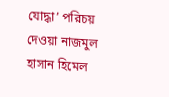যোদ্ধা’ পরিচয় দেওয়া নাজমুল হাসান হিমেল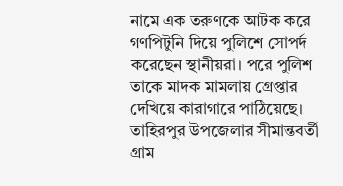নামে এক তরুণকে আটক করে গণপিটুনি দিয়ে পুলিশে সোপর্দ করেছেন স্থানীয়রা। পরে পুলিশ তাকে মাদক মামলায় গ্রেপ্তার দেখিয়ে কারাগারে পাঠিয়েছে। তাহিরপুর উপজেলার সীমান্তবর্তী গ্রাম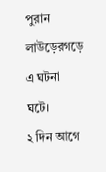পুরান লাউড়েরগড়ে এ ঘটনা ঘটে।
২ দিন আগে